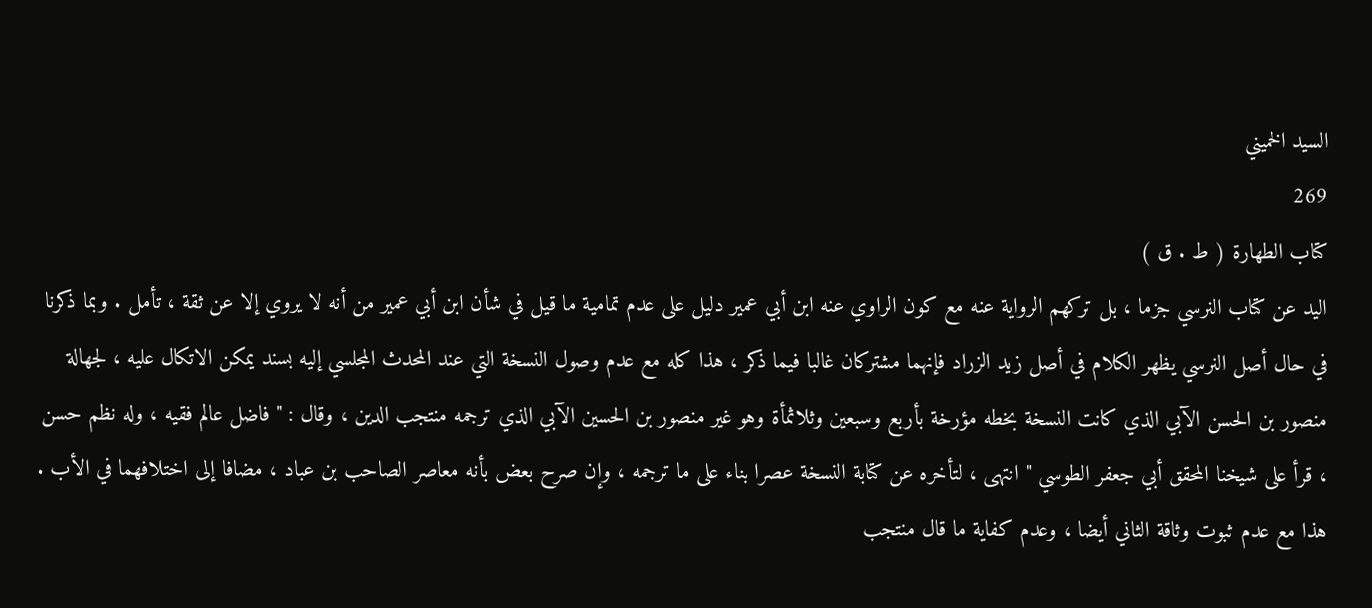السيد الخميني
269
كتاب الطهارة ( ط . ق )
اليد عن كتاب النرسي جزما ، بل تركهم الرواية عنه مع كون الراوي عنه ابن أبي عمير دليل على عدم تمامية ما قيل في شأن ابن أبي عمير من أنه لا يروي إلا عن ثقة ، تأمل . وبما ذكرنا في حال أصل النرسي يظهر الكلام في أصل زيد الزراد فإنهما مشتركان غالبا فيما ذكر ، هذا كله مع عدم وصول النسخة التي عند المحدث المجلسي إليه بسند يمكن الاتكال عليه ، لجهالة منصور بن الحسن الآبي الذي كانت النسخة بخطه مؤرخة بأربع وسبعين وثلاثمأة وهو غير منصور بن الحسين الآبي الذي ترجمه منتجب الدين ، وقال : " فاضل عالم فقيه ، وله نظم حسن ، قرأ على شيخنا المحقق أبي جعفر الطوسي " انتهى ، لتأخره عن كتابة النسخة عصرا بناء على ما ترجمه ، وإن صرح بعض بأنه معاصر الصاحب بن عباد ، مضافا إلى اختلافهما في الأب . هذا مع عدم ثبوت وثاقة الثاني أيضا ، وعدم كفاية ما قال منتجب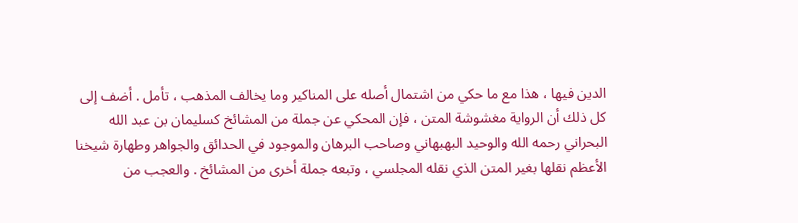الدين فيها ، هذا مع ما حكي من اشتمال أصله على المناكير وما يخالف المذهب ، تأمل . أضف إلى كل ذلك أن الرواية مغشوشة المتن ، فإن المحكي عن جملة من المشائخ كسليمان بن عبد الله البحراني رحمه الله والوحيد البهبهاني وصاحب البرهان والموجود في الحدائق والجواهر وطهارة شيخنا الأعظم نقلها بغير المتن الذي نقله المجلسي ، وتبعه جملة أخرى من المشائخ . والعجب من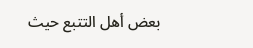بعض أهل التتبع حيث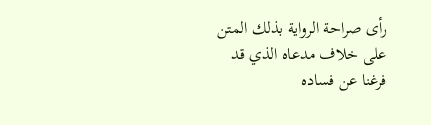رأى صراحة الرواية بذلك المتن على خلاف مدعاه الذي قد فرغنا عن فساده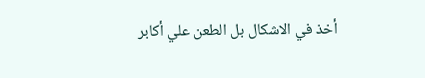أخذ في الاشكال بل الطعن علي أكابر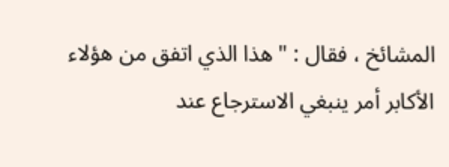المشائخ ، فقال : " هذا الذي اتفق من هؤلاء الأكابر أمر ينبغي الاسترجاع عند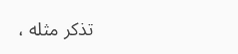تذكر مثله ،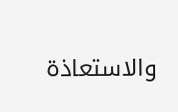والاستعاذة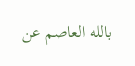بالله العاصم عن